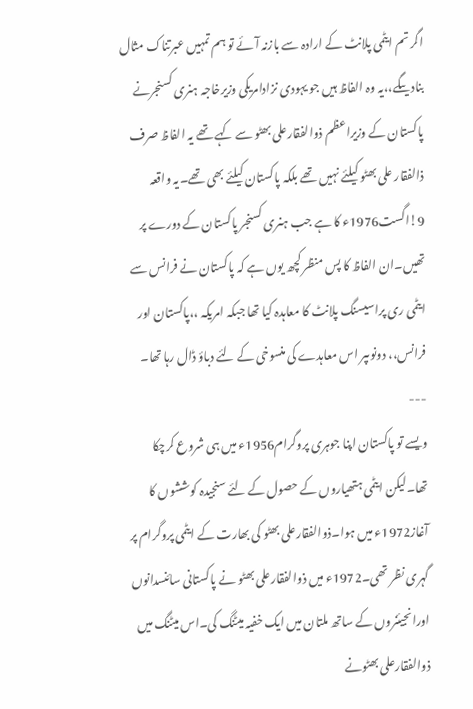اگر تم ایٹمی پلانٹ کے ارادہ سے بازنہ آئے تو ہم تمہیں عبرتناک مثال بنادیںگے،،یہ وہ الفاظ ہیں جو یہودی نزادامریکی وزیرخاجہ ہنری کسنجرنے پاکستان کے وزیراعظم ذوالفقارعلی بھٹو سے کہے تھے یہ الفاظ صرف ذالفقار علی بھٹو کیلئے نہیں تھے بلکہ پاکستان کیلئے بھی تھے۔یہ واقعہ 9!اگست1976ء کا ہے جب ہنری کسنجر پاکستان کے دورے پر تھیں۔ان الفاظ کا پس منظر کچھ یوں ہے کہ پاکستان نے فرانس سے ایٹمی ری پراسیسنگ پلانٹ کا معاہدہ کیا تھا جبکہ امریکہ ،،پاکستان اور فرانس،، دونوںپر اس معاہدے کی منسوخی کے لئے دباؤ ڈال رہا تھا۔
---
ویسے تو پاکستان اپنا جوہری پروگرام1956ء میں ہی شروع کرچکا تھا۔لیکن ایٹمی ہتھیاروں کے حصول کے لئے سنجیدہ کوششوں کا آغاز1972ء میں ہوا۔ذوالفقارعلی بھٹو کی بھارت کے ایٹمی پروگرام پر گہری نظر تھی۔1972ء میں ذوالفقارعلی بھٹو نے پاکستانی سائنسدانوں اورانجیئنروں کے ساتھ ملتان میں ایک خفیہ میٹنگ کی۔اس میٹنگ میں ذوالفقارعلی بھٹونے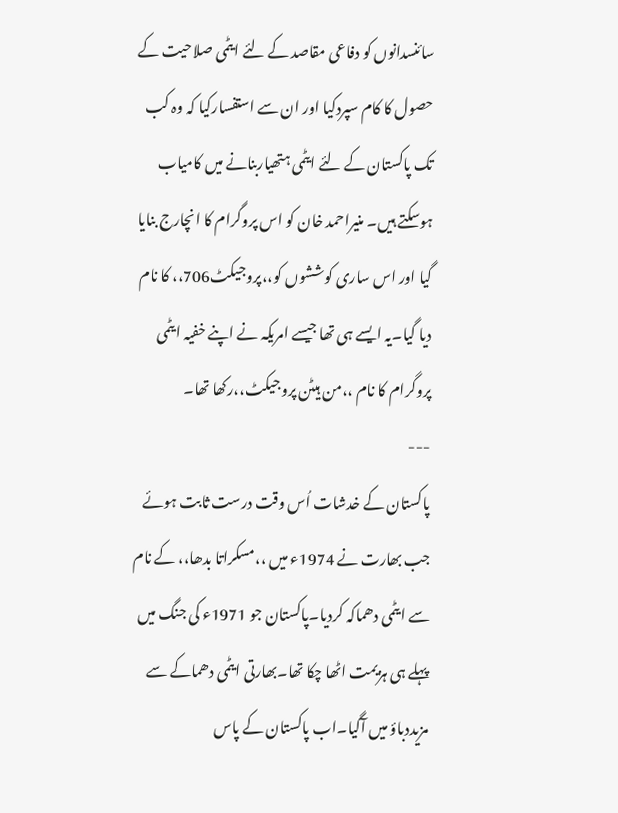سائنسدانوں کو دفاعی مقاصد کے لئے ایٹمی صلاحیت کے حصول کا کام سپردکیا اور ان سے استفسارکیا کہ وہ کب تک پاکستان کے لئے ایٹمی ہتھیاربنانے میں کامیاب ہوسکتے ہیں۔ منیراحمد خان کو اس پروگرام کا انچارج بنایا گیا اور اس ساری کوششوں کو،،پروجیکٹ706،، کا نام دیا گیا۔یہ ایسے ہی تھا جیسے امریکہ نے اپنے خفیہ ایٹمی پروگرام کا نام ،،من ہیٹن پروجیکٹ،،رکھا تھا۔
---
پاکستان کے خدشات اُس وقت درست ثابت ہوئے جب بھارت نے 1974ء میں ،،مسکراتا بدھا،، کے نام سے ایٹمی دھماکہ کردیا۔پاکستان جو 1971ء کی جنگ میں پہلے ہی ہزیمت اٹھا چکا تھا۔بھارتی ایٹمی دھماکے سے مزیددباؤ میں آگیا۔اب پاکستان کے پاس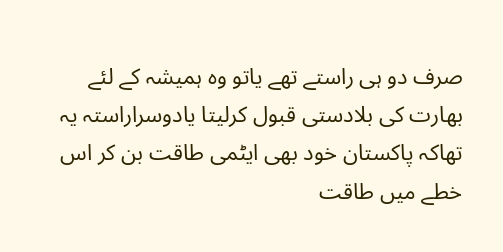صرف دو ہی راستے تھے یاتو وہ ہمیشہ کے لئے بھارت کی بلادستی قبول کرلیتا یادوسراراستہ یہ تھاکہ پاکستان خود بھی ایٹمی طاقت بن کر اس خطے میں طاقت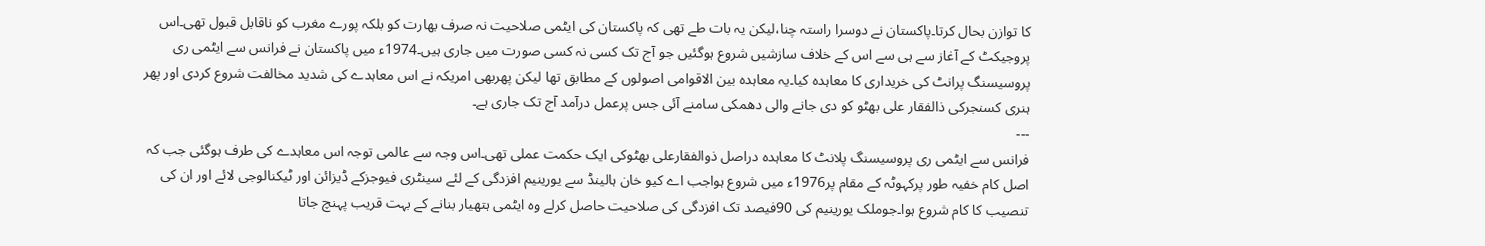کا توازن بحال کرتا۔پاکستان نے دوسرا راستہ چنا،لیکن یہ بات طے تھی کہ پاکستان کی ایٹمی صلاحیت نہ صرف بھارت کو بلکہ پورے مغرب کو ناقابل قبول تھی۔اس پروجیکٹ کے آغاز سے ہی سے اس کے خلاف سازشیں شروع ہوگئیں جو آج تک کسی نہ کسی صورت میں جاری ہیں۔1974ء میں پاکستان نے فرانس سے ایٹمی ری پروسیسنگ پرانٹ کی خریداری کا معاہدہ کیا۔یہ معاہدہ بین الاقوامی اصولوں کے مطابق تھا لیکن پھربھی امریکہ نے اس معاہدے کی شدید مخالفت شروع کردی اور پھر ہنری کسنجرکی ذالفقار علی بھٹو کو دی جانے والی دھمکی سامنے آئی جس پرعمل درآمد آج تک جاری ہے۔
---
فرانس سے ایٹمی ری پروسیسنگ پلانٹ کا معاہدہ دراصل ذوالفقارعلی بھٹوکی ایک حکمت عملی تھی۔اس وجہ سے عالمی توجہ اس معاہدے کی طرف ہوگئی جب کہ اصل کام خفیہ طور پرکہوٹہ کے مقام پر1976ء میں شروع ہواجب اے کیو خان ہالینڈ سے یورینیم افزدگی کے لئے سینٹری فیوجزکے ڈیزائن اور ٹیکنالوجی لائے اور ان کی تنصیب کا کام شروع ہوا۔جوملک یورینیم کی 90فیصد تک افزدگی کی صلاحیت حاصل کرلے وہ ایٹمی ہتھیار بنانے کے بہت قریب پہنچ جاتا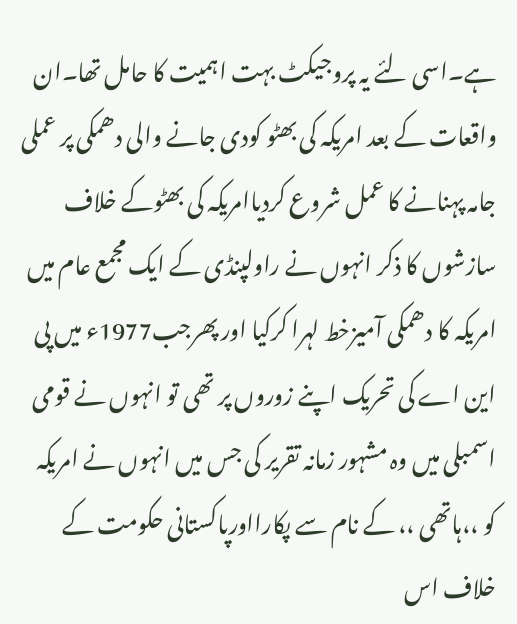ہے۔اسی لئے یہ پروجیکٹ بہت اہمیت کا حامل تھا۔ان واقعات کے بعد امریکہ کی بھٹو کودی جانے والی دھمکی پر عملی جامہ پہنانے کا عمل شروع کردیاامریکہ کی بھٹوکے خلاف سازشوں کا ذکر انہوں نے راولپنڈی کے ایک مجمع عام میں امریکہ کا دھمکی آمیزخط لہرا کرکیا اور پھرجب1977ء میں پی این اے کی تحریک اپنے زوروں پر تھی تو انہوں نے قومی اسمبلی میں وہ مشہور زمانہ تقریر کی جس میں انہوں نے امریکہ کو ،،ہاتھی ،، کے نام سے پکارااورپاکستانی حکومت کے خلاف اس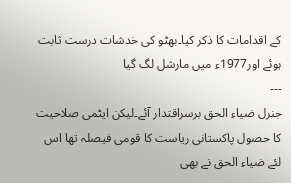کے اقدامات کا ذکر کیا۔بھٹو کی خدشات درست ثابت ہوئے اور1977ء میں مارشل لگ گیا
---
جنرل ضیاء الحق برسراقتدار آئے۔لیکن ایٹمی صلاحیت کا حصول پاکستانی ریاست کا قومی فیصلہ تھا اس لئے ضیاء الحق نے بھی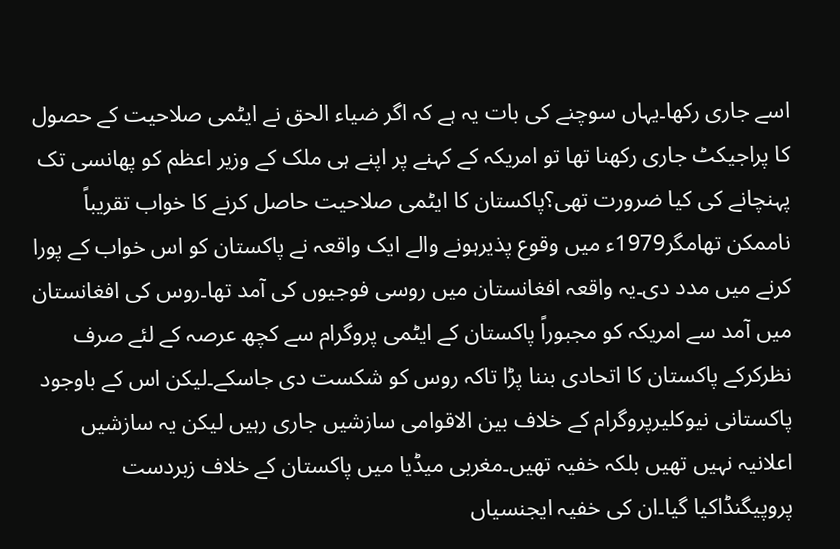اسے جاری رکھا۔یہاں سوچنے کی بات یہ ہے کہ اگر ضیاء الحق نے ایٹمی صلاحیت کے حصول کا پراجیکٹ جاری رکھنا تھا تو امریکہ کے کہنے پر اپنے ہی ملک کے وزیر اعظم کو پھانسی تک پہنچانے کی کیا ضرورت تھی؟پاکستان کا ایٹمی صلاحیت حاصل کرنے کا خواب تقریباً ناممکن تھامگر1979ء میں وقوع پذیرہونے والے ایک واقعہ نے پاکستان کو اس خواب کے پورا کرنے میں مدد دی۔یہ واقعہ افغانستان میں روسی فوجیوں کی آمد تھا۔روس کی افغانستان میں آمد سے امریکہ کو مجبوراً پاکستان کے ایٹمی پروگرام سے کچھ عرصہ کے لئے صرف نظرکرکے پاکستان کا اتحادی بننا پڑا تاکہ روس کو شکست دی جاسکے۔لیکن اس کے باوجود پاکستانی نیوکلیرپروگرام کے خلاف بین الاقوامی سازشیں جاری رہیں لیکن یہ سازشیں اعلانیہ نہیں تھیں بلکہ خفیہ تھیں۔مغربی میڈیا میں پاکستان کے خلاف زبردست پروپیگنڈاکیا گیا۔ان کی خفیہ ایجنسیاں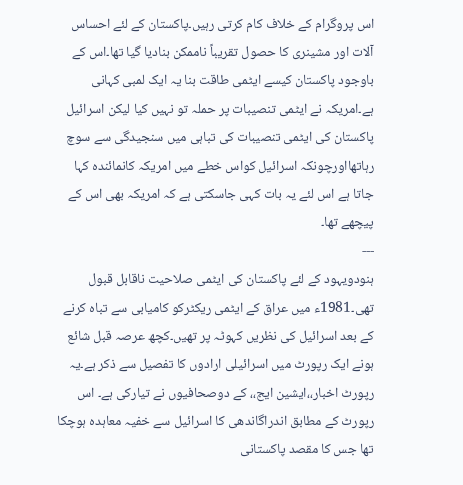اس پروگرام کے خلاف کام کرتی رہیں۔پاکستان کے لئے احساس آلات اور مشینری کا حصول تقریباً ناممکن بنادیا گیا تھا۔اس کے باوجود پاکستان کیسے ایٹمی طاقت بنا یہ ایک لمبی کہانی ہے۔امریکہ نے ایٹمی تنصیبات پر حملہ تو نہیں کیا لیکن اسرائیل پاکستان کی ایٹمی تنصیبات کی تباہی میں سنجیدگی سے سوچ رہاتھااورچونکہ اسرائیل کواس خطے میں امریکہ کانمائندہ کہا جاتا ہے اس لئے یہ بات کہی جاسکتی ہے کہ امریکہ بھی اس کے پیچھے تھا۔
---
ہنودویہود کے لئے پاکستان کی ایٹمی صلاحیت ناقابل قبول تھی۔1981ء میں عراق کے ایٹمی ریکٹرکو کامیابی سے تباہ کرنے کے بعد اسرائیل کی نظریں کہوٹہ پر تھیں۔کچھ عرصہ قبل شائع ہونے ایک رپورٹ میں اسرائیلی ارادوں کا تفصیل سے ذکر ہے۔یہ رپورٹ اخبار،،ایشین ایج،، کے دوصحافیوں نے تیارکی ہے۔ اس رپورٹ کے مطابق اندراگاندھی کا اسرائیل سے خفیہ معاہدہ ہوچکا تھا جس کا مقصد پاکستانی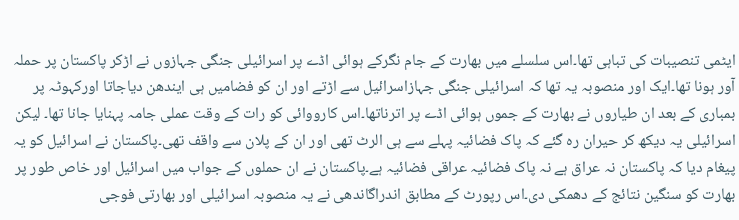ایٹمی تنصیبات کی تباہی تھا۔اس سلسلے میں بھارت کے جام نگرکے ہوائی اڈے پر اسرائیلی جنگی جہازوں نے اڑکر پاکستان پر حملہ آور ہونا تھا۔ایک اور منصوبہ یہ تھا کہ اسرائیلی جنگی جہازاسرائیل سے اڑتے اور ان کو فضامیں ہی ایندھن دیاجاتا اورکہوٹہ پر بمباری کے بعد ان طیاروں نے بھارت کے جموں ہوائی اڈے پر اترناتھا۔اس کارووائی کو رات کے وقت عملی جامہ پہنایا جانا تھا۔ لیکن اسرائیلی یہ دیکھ کر حیران رہ گئے کہ پاک فضائیہ پہلے سے ہی الرٹ تھی اور ان کے پلان سے واقف تھی۔پاکستان نے اسرائیل کو یہ پیغام دیا کہ پاکستان نہ عراق ہے نہ پاک فضائیہ عراقی فضائیہ ہے۔پاکستان نے ان حملوں کے جواب میں اسرائیل اور خاص طور پر بھارت کو سنگین نتائج کے دھمکی دی۔اس رپورٹ کے مطابق اندراگاندھی نے یہ منصوبہ اسرائیلی اور بھارتی فوجی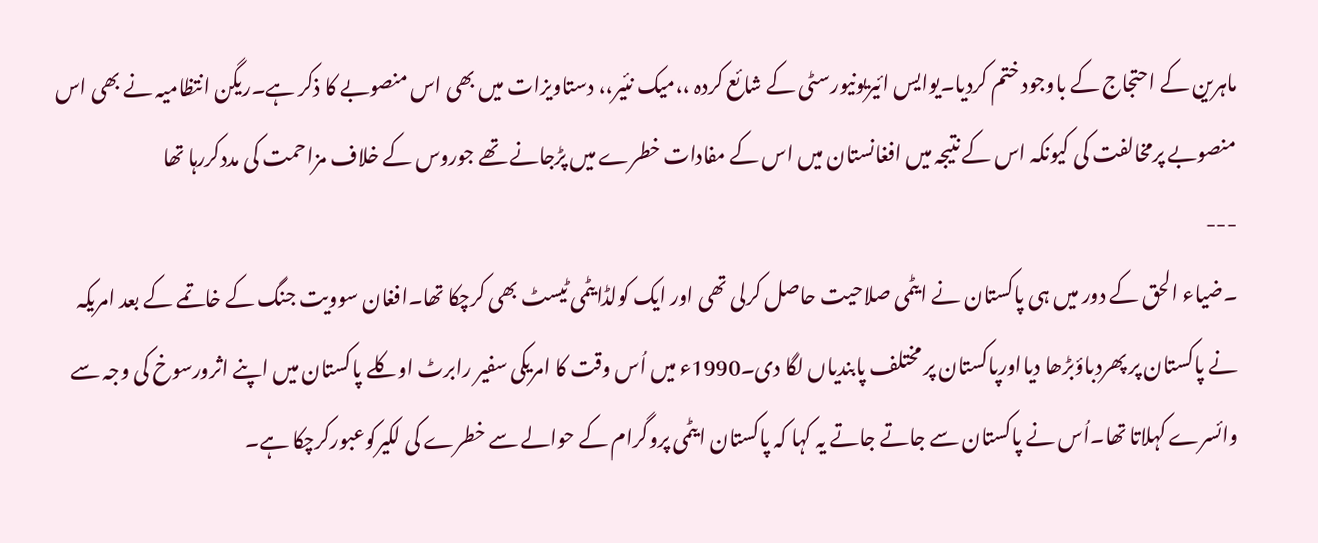ماہرین کے احتجاج کے باوجود ختم کردیا۔یوایس ائیریونیورسٹی کے شائع کردہ ،،میک نئیر،، دستاویزات میں بھی اس منصوبے کا ذکر ہے۔ریگن انتظامیہ نے بھی اس منصوبے پرمخالفت کی کیونکہ اس کے نتیجہ میں افغانستان میں اس کے مفادات خطرے میں پڑجانے تھے جوروس کے خلاف مزاحمت کی مددکررہا تھا
---
۔ضیاء الحق کے دور میں ہی پاکستان نے ایٹمی صلاحیت حاصل کرلی تھی اور ایک کولڈایٹمی ٹیسٹ بھی کرچکا تھا۔افغان سوویت جنگ کے خاتمے کے بعد امریکہ نے پاکستان پر پھردباؤبڑھا دیااورپاکستان پر مختلف پابندیاں لگا دی۔1990ء میں اُس وقت کا امریکی سفیر رابرٹ اوکلے پاکستان میں اپنے اثرورسوخ کی وجہ سے وائسرے کہلاتا تھا۔اُس نے پاکستان سے جاتے جاتے یہ کہا کہ پاکستان ایٹمی پروگرام کے حوالے سے خطرے کی لکیرکوعبورکرچکا ہے۔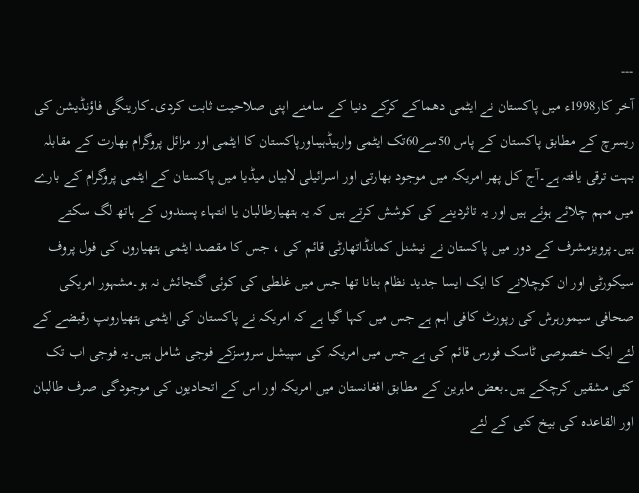---
آخر کار1998ء میں پاکستان نے ایٹمی دھماکے کرکے دنیا کے سامنے اپنی صلاحیت ثابت کردی۔کارینگی فاؤنڈیشن کی ریسرچ کے مطابق پاکستان کے پاس 50سے60تک ایٹمی وارہیڈہیںاورپاکستان کا ایٹمی اور مزائل پروگرام بھارت کے مقابلہ بہت ترقی یافتہ ہے۔آج کل پھر امریکہ میں موجود بھارتی اور اسرائیلی لابیاں میڈیا میں پاکستان کے ایٹمی پروگرام کے بارے میں مہم چلائے ہوئے ہیں اور یہ تاثردینے کی کوشش کرتے ہیں کہ یہ ہتھیارطالبان یا انتہاء پسندوں کے ہاتھ لگ سکتے ہیں۔پرویزمشرف کے دور میں پاکستان نے نیشنل کمانڈاتھارٹی قائم کی ، جس کا مقصد ایٹمی ہتھیاروں کی فول پروف سیکورٹی اور ان کوچلانے کا ایک ایسا جدید نظام بنانا تھا جس میں غلطی کی کوئی گنجائش نہ ہو۔مشہور امریکی صحافی سیمورہرش کی رپورٹ کافی اہم ہے جس میں کہا گیا ہے کہ امریکہ نے پاکستان کی ایٹمی ہتھیاروںپ رقبضے کے لئے ایک خصوصی ٹاسک فورس قائم کی ہے جس میں امریکہ کی سپیشل سروسزکے فوجی شامل ہیں۔یہ فوجی اب تک کئی مشقیں کرچکے ہیں۔بعض ماہرین کے مطابق افغانستان میں امریکہ اور اس کے اتحادیوں کی موجودگی صرف طالبان اور القاعدہ کی بیخ کنی کے لئے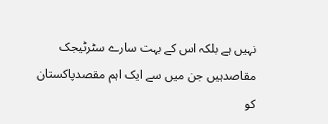نہیں ہے بلکہ اس کے بہت سارے سٹرٹیجک مقاصدہیں جن میں سے ایک اہم مقصدپاکستان کو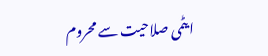ایٹمی صلاحیت سے محروم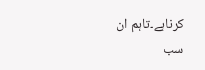کرناہے۔تاہم ان سب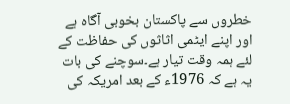خطروں سے پاکستان بخوبی آگاہ ہے اور اپنے ایٹمی اثاثوں کی حفاظت کے لئے ہمہ وقت تیار ہے۔سوچنے کی بات یہ ہے کہ 1976ء کے بعد امریکہ کی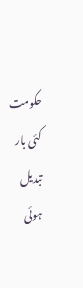حکومت کئی بار تبدیل ہوئی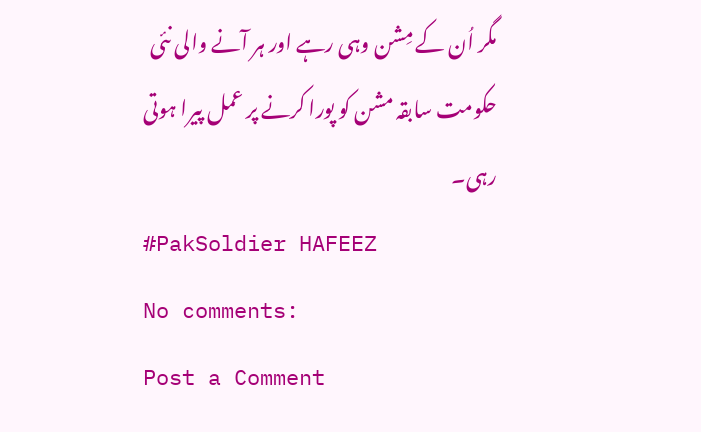مگر اُن کے مِشن وہی رہے اور ہر آنے والی نئی حکومت سابقہ مشن کو پورا کرنے پر عمل پیرا ہوتی رہی۔
#PakSoldier HAFEEZ
No comments:
Post a Comment